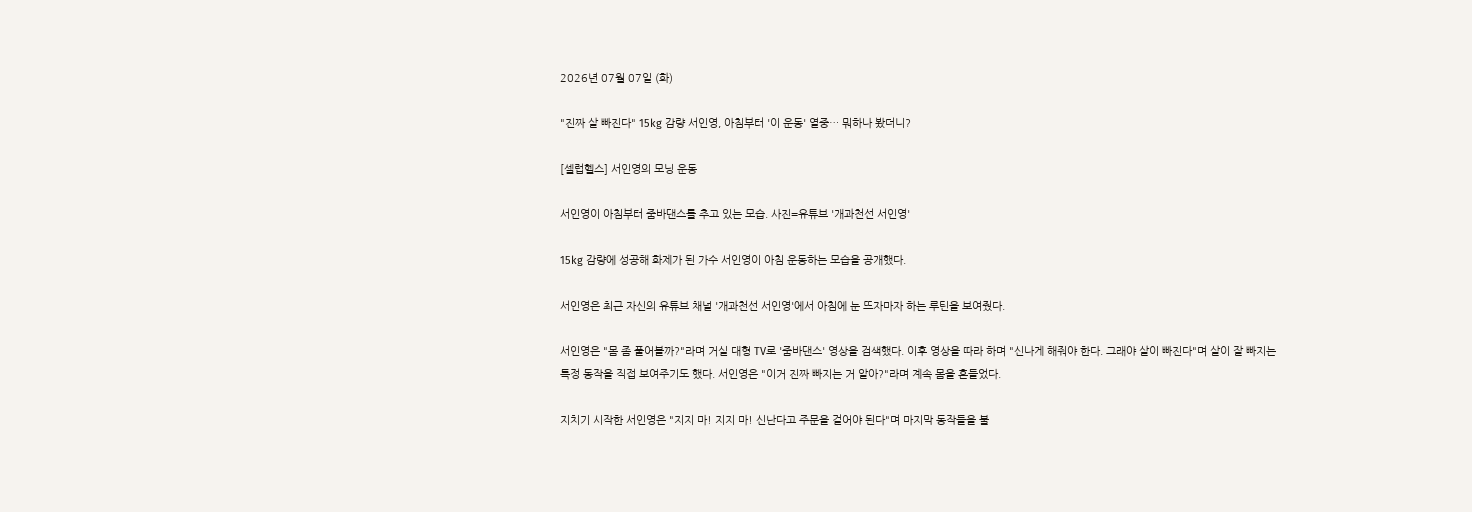2026년 07월 07일 (화)

"진짜 살 빠진다" 15kg 감량 서인영, 아침부터 '이 운동' 열중… 뭐하나 봤더니?

[셀럽헬스] 서인영의 모닝 운동

서인영이 아침부터 줌바댄스를 추고 있는 모습. 사진=유튜브 '개과천선 서인영'

15kg 감량에 성공해 화제가 된 가수 서인영이 아침 운동하는 모습을 공개했다.

서인영은 최근 자신의 유튜브 채널 '개과천선 서인영'에서 아침에 눈 뜨자마자 하는 루틴을 보여줬다.

서인영은 "몸 좀 풀어볼까?"라며 거실 대형 TV로 '줌바댄스' 영상을 검색했다. 이후 영상을 따라 하며 "신나게 해줘야 한다. 그래야 살이 빠진다"며 살이 잘 빠지는 특정 동작을 직접 보여주기도 했다. 서인영은 "이거 진짜 빠지는 거 알아?"라며 계속 몸을 흔들었다.

지치기 시작한 서인영은 "지지 마! 지지 마! 신난다고 주문을 걸어야 된다"며 마지막 동작들을 불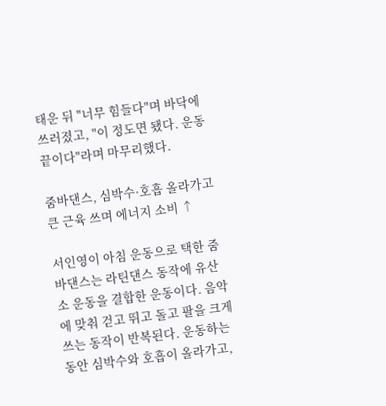태운 뒤 "너무 힘들다"며 바닥에 쓰러졌고, "이 정도면 됐다. 운동 끝이다"라며 마무리했다.

줌바댄스, 심박수·호흡 올라가고 큰 근육 쓰며 에너지 소비 ↑

서인영이 아침 운동으로 택한 줌바댄스는 라틴댄스 동작에 유산소 운동을 결합한 운동이다. 음악에 맞춰 걷고 뛰고 돌고 팔을 크게 쓰는 동작이 반복된다. 운동하는 동안 심박수와 호흡이 올라가고,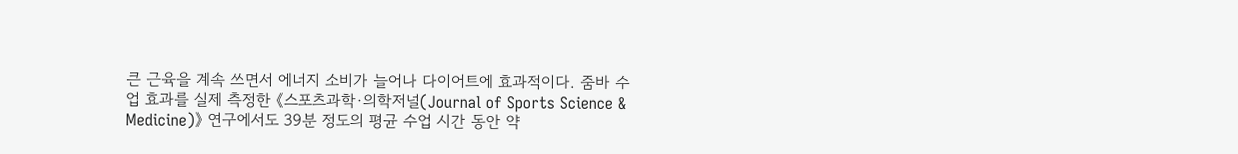큰 근육을 계속 쓰면서 에너지 소비가 늘어나 다이어트에 효과적이다. 줌바 수업 효과를 실제 측정한 《스포츠과학·의학저널(Journal of Sports Science & Medicine)》 연구에서도 39분 정도의 평균 수업 시간 동안 약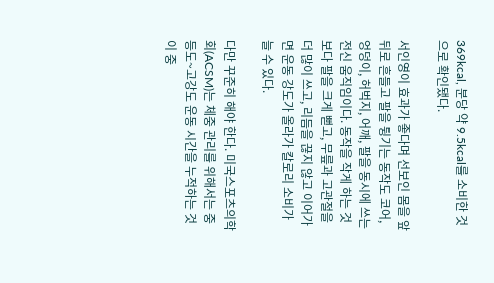369kcal, 분당 약 9.5kcal를 소비한 것으로 확인됐다.

서인영이 효과가 좋다며 선보인 몸을 앞뒤로 흔들고 팔을 튕기는 동작도 코어, 엉덩이, 허벅지, 어깨, 팔을 동시에 쓰는 전신 움직임이다. 동작을 작게 하는 것보다 팔을 크게 뻗고, 무릎과 고관절을 더 많이 쓰고, 리듬을 끊지 않고 이어가면 운동 강도가 올라가 칼로리 소비가 늘 수 있다.

다만 꾸준히 해야 한다. 미국스포츠의학회(ACSM)는 체중 관리를 위해서는 중등도~고강도 운동 시간을 누적하는 것이 중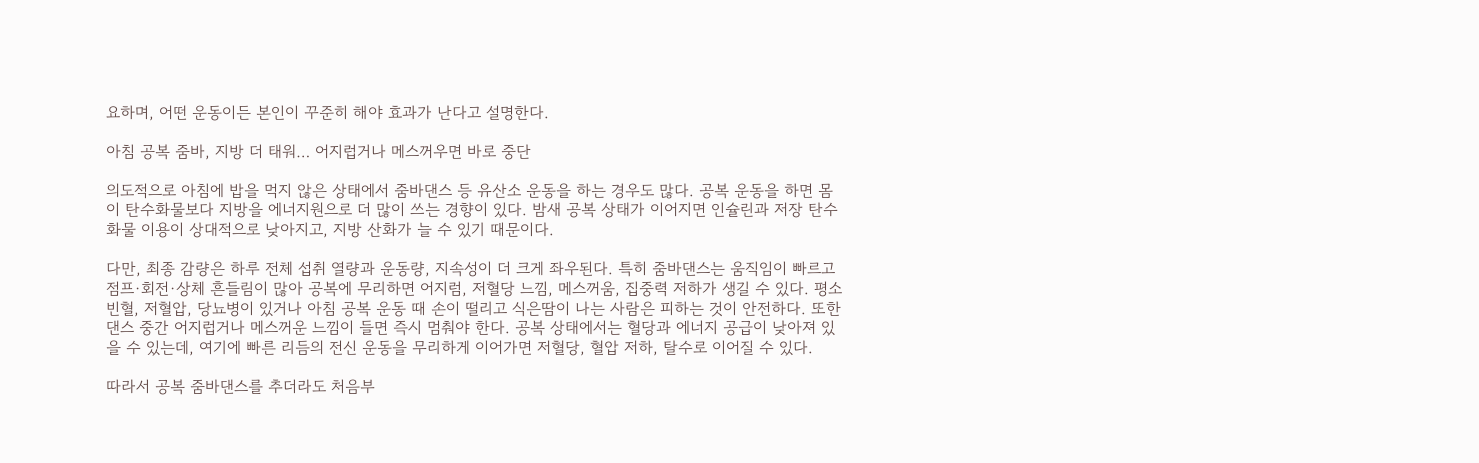요하며, 어떤 운동이든 본인이 꾸준히 해야 효과가 난다고 설명한다.

아침 공복 줌바, 지방 더 태워… 어지럽거나 메스꺼우면 바로 중단

의도적으로 아침에 밥을 먹지 않은 상태에서 줌바댄스 등 유산소 운동을 하는 경우도 많다. 공복 운동을 하면 몸이 탄수화물보다 지방을 에너지원으로 더 많이 쓰는 경향이 있다. 밤새 공복 상태가 이어지면 인슐린과 저장 탄수화물 이용이 상대적으로 낮아지고, 지방 산화가 늘 수 있기 때문이다.

다만, 최종 감량은 하루 전체 섭취 열량과 운동량, 지속성이 더 크게 좌우된다. 특히 줌바댄스는 움직임이 빠르고 점프·회전·상체 흔들림이 많아 공복에 무리하면 어지럼, 저혈당 느낌, 메스꺼움, 집중력 저하가 생길 수 있다. 평소 빈혈, 저혈압, 당뇨병이 있거나 아침 공복 운동 때 손이 떨리고 식은땀이 나는 사람은 피하는 것이 안전하다. 또한 댄스 중간 어지럽거나 메스꺼운 느낌이 들면 즉시 멈춰야 한다. 공복 상태에서는 혈당과 에너지 공급이 낮아져 있을 수 있는데, 여기에 빠른 리듬의 전신 운동을 무리하게 이어가면 저혈당, 혈압 저하, 탈수로 이어질 수 있다.

따라서 공복 줌바댄스를 추더라도 처음부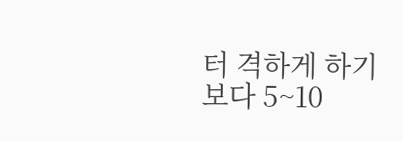터 격하게 하기보다 5~10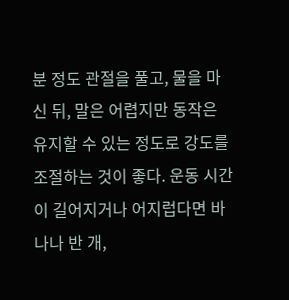분 정도 관절을 풀고, 물을 마신 뒤, 말은 어렵지만 동작은 유지할 수 있는 정도로 강도를 조절하는 것이 좋다. 운동 시간이 길어지거나 어지럽다면 바나나 반 개,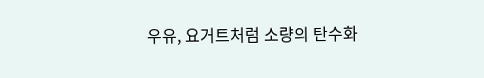우유, 요거트처럼 소량의 탄수화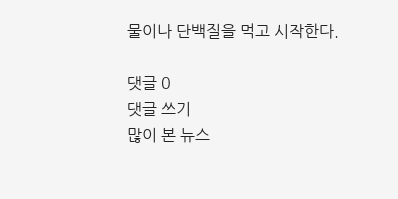물이나 단백질을 먹고 시작한다.

댓글 0
댓글 쓰기
많이 본 뉴스